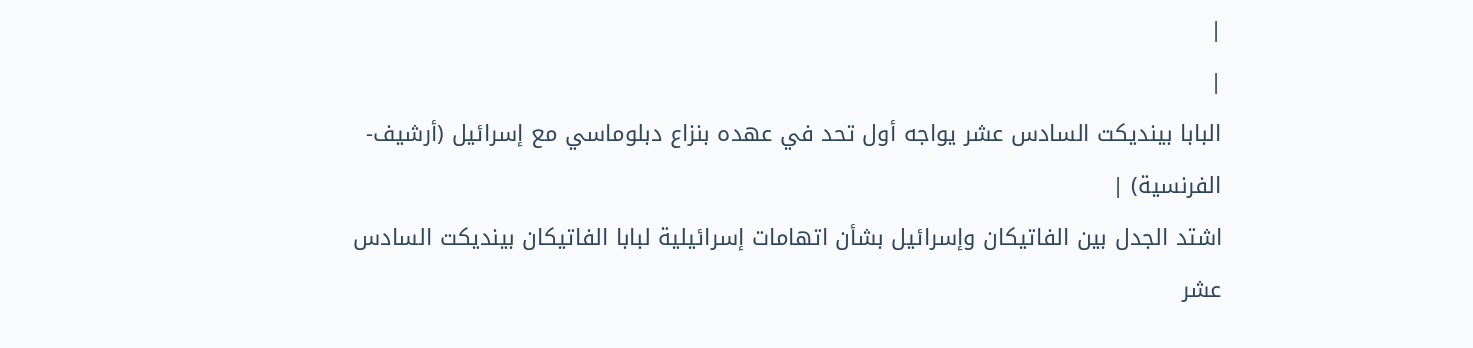|
|
البابا بينديكت السادس عشر يواجه أول تحد في عهده بنزاع دبلوماسي مع إسرائيل (أرشيف-الفرنسية) |
اشتد الجدل بين الفاتيكان وإسرائيل بشأن اتهامات إسرائيلية لبابا الفاتيكان بينديكت السادس عشر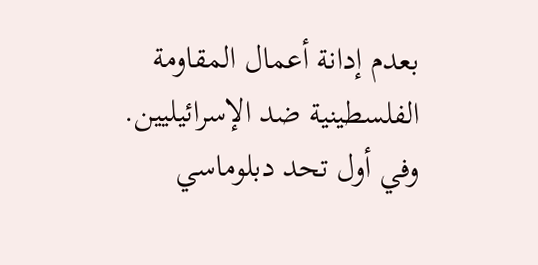بعدم إدانة أعمال المقاومة الفلسطينية ضد الإسرائيليين.
وفي أول تحد دبلوماسي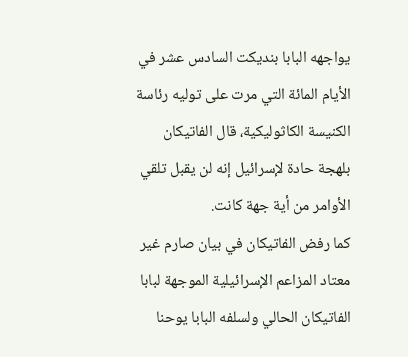يواجهه البابا بنديكت السادس عشر في الأيام المائة التي مرت على توليه رئاسة الكنيسة الكاثوليكية، قال الفاتيكان بلهجة حادة لإسرائيل إنه لن يقبل تلقي الأوامر من أية جهة كانت.
كما رفض الفاتيكان في بيان صارم غير معتاد المزاعم الإسرائيلية الموجهة لبابا الفاتيكان الحالي ولسلفه البابا يوحنا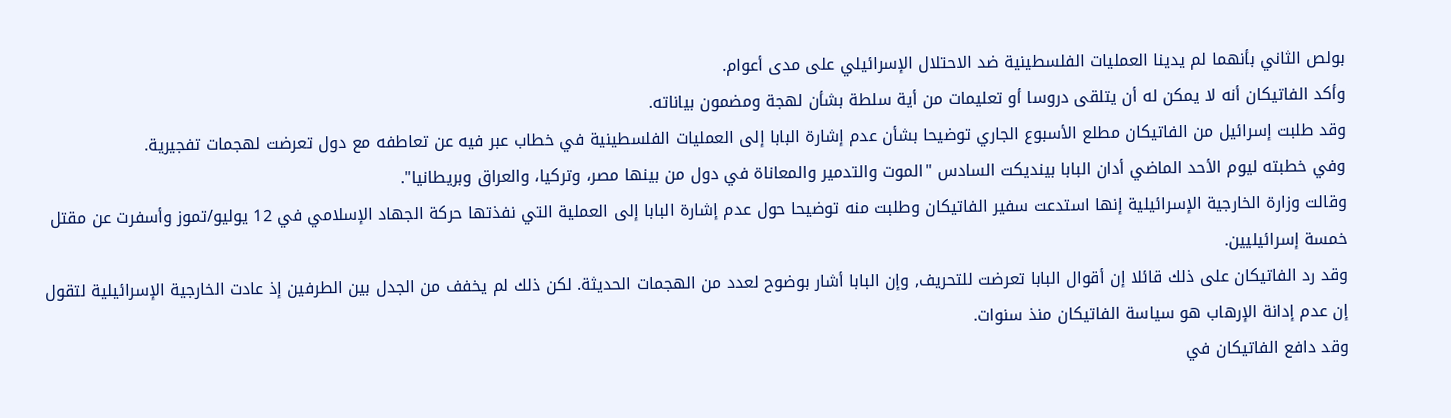بولص الثاني بأنهما لم يدينا العمليات الفلسطينية ضد الاحتلال الإسرائيلي على مدى أعوام.
وأكد الفاتيكان أنه لا يمكن له أن يتلقى دروسا أو تعليمات من أية سلطة بشأن لهجة ومضمون بياناته.
وقد طلبت إسرائيل من الفاتيكان مطلع الأسبوع الجاري توضيحا بشأن عدم إشارة البابا إلى العمليات الفلسطينية في خطاب عبر فيه عن تعاطفه مع دول تعرضت لهجمات تفجيرية.
وفي خطبته ليوم الأحد الماضي أدان البابا بينديكت السادس "الموت والتدمير والمعاناة في دول من بينها مصر، وتركيا، والعراق وبريطانيا".
وقالت وزارة الخارجية الإسرائيلية إنها استدعت سفير الفاتيكان وطلبت منه توضيحا حول عدم إشارة البابا إلى العملية التي نفذتها حركة الجهاد الإسلامي في 12 يوليو/تموز وأسفرت عن مقتل خمسة إسرائيليين.
وقد رد الفاتيكان على ذلك قائلا إن أقوال البابا تعرضت للتحريف, وإن البابا أشار بوضوح لعدد من الهجمات الحديثة. لكن ذلك لم يخفف من الجدل بين الطرفين إذ عادت الخارجية الإسرائيلية لتقول إن عدم إدانة الإرهاب هو سياسة الفاتيكان منذ سنوات.
وقد دافع الفاتيكان في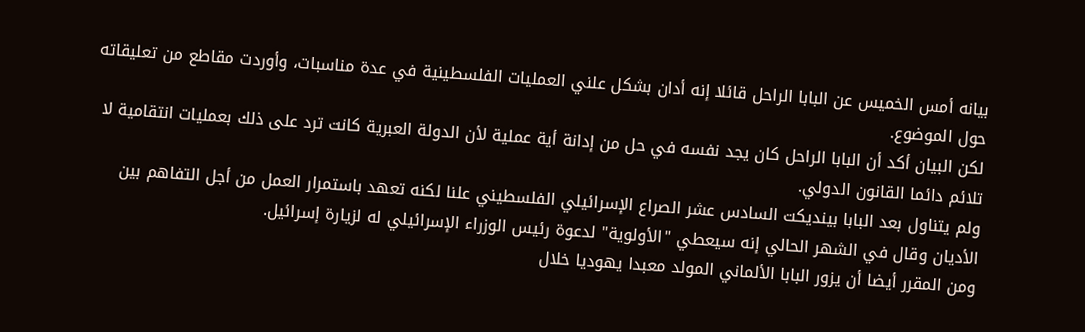بيانه أمس الخميس عن البابا الراحل قائلا إنه أدان بشكل علني العمليات الفلسطينية في عدة مناسبات، وأوردت مقاطع من تعليقاته حول الموضوع.
لكن البيان أكد أن البابا الراحل كان يجد نفسه في حل من إدانة أية عملية لأن الدولة العبرية كانت ترد على ذلك بعمليات انتقامية لا تلائم دائما القانون الدولي.
ولم يتناول بعد البابا بينديكت السادس عشر الصراع الإسرائيلي الفلسطيني علنا لكنه تعهد باستمرار العمل من أجل التفاهم بين الأديان وقال في الشهر الحالي إنه سيعطي "الأولوية" لدعوة رئيس الوزراء الإسرائيلي له لزيارة إسرائيل.
ومن المقرر أيضا أن يزور البابا الألماني المولد معبدا يهوديا خلال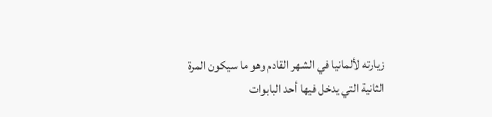زيارته لألمانيا في الشهر القادم وهو ما سيكون المرة الثانية التي يدخل فيها أحد البابوات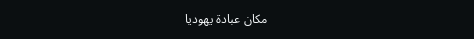مكان عبادة يهوديا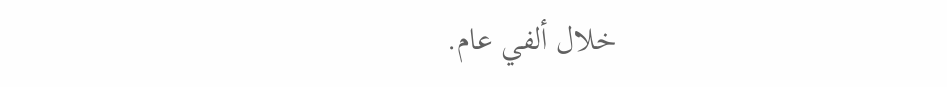خلال ألفي عام.